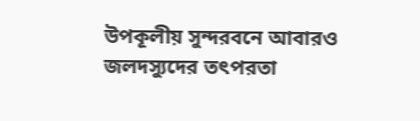উপকূলীয় সুন্দরবনে আবারও জলদস্যুদের তৎপরতা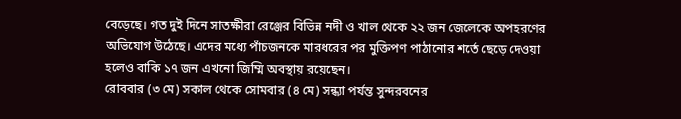বেড়েছে। গত দুই দিনে সাতক্ষীরা রেঞ্জের বিভিন্ন নদী ও খাল থেকে ২২ জন জেলেকে অপহরণের অভিযোগ উঠেছে। এদের মধ্যে পাঁচজনকে মারধরের পর মুক্তিপণ পাঠানোর শর্তে ছেড়ে দেওয়া হলেও বাকি ১৭ জন এখনো জিম্মি অবস্থায় রয়েছেন।
রোববার (৩ মে) সকাল থেকে সোমবার (৪ মে) সন্ধ্যা পর্যন্ত সুন্দরবনের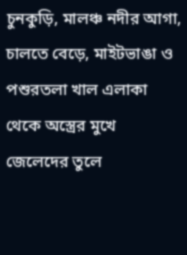চুনকুড়ি, মালঞ্চ নদীর আগা, চালতে বেড়ে, মাইটভাঙা ও পশুরতলা খাল এলাকা থেকে অস্ত্রের মুখে জেলেদের তুলে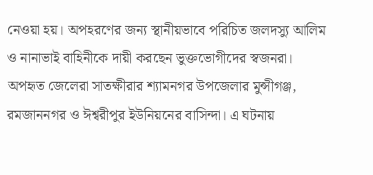নেওয়া হয়। অপহরণের জন্য স্থানীয়ভাবে পরিচিত জলদস্যু আলিম ও নানাভাই বাহিনীকে দায়ী করছেন ভুক্তভোগীদের স্বজনরা।
অপহৃত জেলেরা সাতক্ষীরার শ্যামনগর উপজেলার মুন্সীগঞ্জ, রমজাননগর ও ঈশ্বরীপুর ইউনিয়নের বাসিন্দা। এ ঘটনায়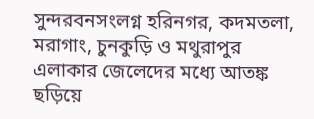সুন্দরবনসংলগ্ন হরিনগর, কদমতলা, মরাগাং, চুনকুড়ি ও মথুরাপুর এলাকার জেলেদের মধ্যে আতঙ্ক ছড়িয়ে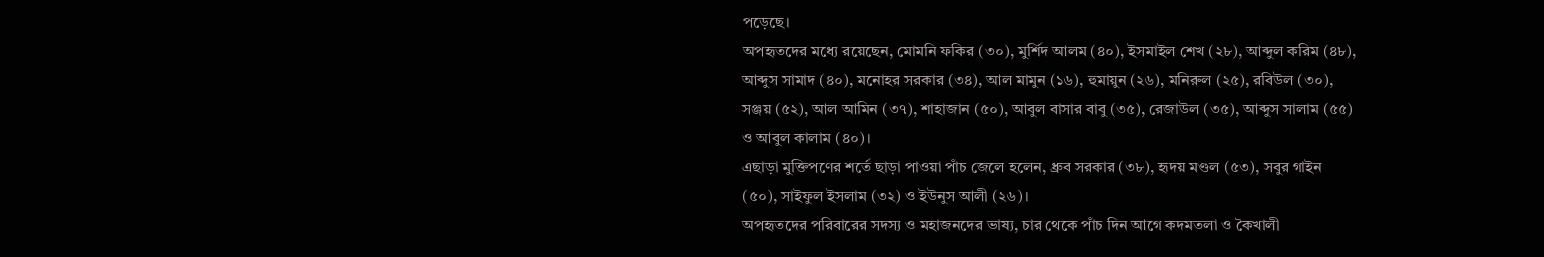পড়েছে।
অপহৃতদের মধ্যে রয়েছেন, মোমনি ফকির (৩০), মুর্শিদ আলম (৪০), ইসমাইল শেখ (২৮), আব্দুল করিম (৪৮), আব্দুস সামাদ (৪০), মনোহর সরকার (৩৪), আল মামুন (১৬), হুমায়ুন (২৬), মনিরুল (২৫), রবিউল (৩০), সঞ্জয় (৫২), আল আমিন (৩৭), শাহাজান (৫০), আবুল বাসার বাবু (৩৫), রেজাউল (৩৫), আব্দুস সালাম (৫৫) ও আবুল কালাম (৪০)।
এছাড়া মুক্তিপণের শর্তে ছাড়া পাওয়া পাঁচ জেলে হলেন, ধ্রুব সরকার (৩৮), হৃদয় মণ্ডল (৫৩), সবুর গাইন (৫০), সাইফুল ইসলাম (৩২) ও ইউনুস আলী (২৬)।
অপহৃতদের পরিবারের সদস্য ও মহাজনদের ভাষ্য, চার থেকে পাঁচ দিন আগে কদমতলা ও কৈখালী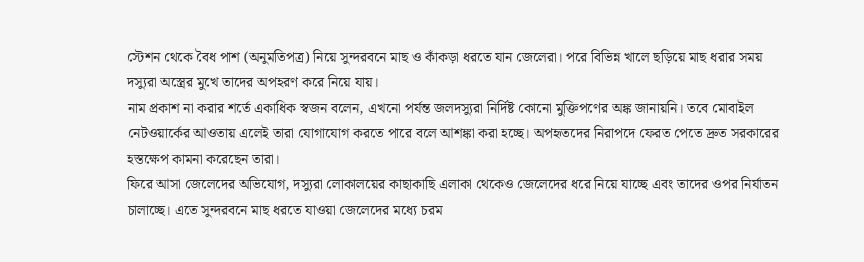স্টেশন থেকে বৈধ পাশ (অনুমতিপত্র) নিয়ে সুন্দরবনে মাছ ও কাঁকড়া ধরতে যান জেলেরা। পরে বিভিন্ন খালে ছড়িয়ে মাছ ধরার সময় দস্যুরা অস্ত্রের মুখে তাদের অপহরণ করে নিয়ে যায়।
নাম প্রকাশ না করার শর্তে একাধিক স্বজন বলেন, এখনো পর্যন্ত জলদস্যুরা নির্দিষ্ট কোনো মুক্তিপণের অঙ্ক জানায়নি। তবে মোবাইল নেটওয়ার্কের আওতায় এলেই তারা যোগাযোগ করতে পারে বলে আশঙ্কা করা হচ্ছে। অপহৃতদের নিরাপদে ফেরত পেতে দ্রুত সরকারের হস্তক্ষেপ কামনা করেছেন তারা।
ফিরে আসা জেলেদের অভিযোগ, দস্যুরা লোকালয়ের কাছাকাছি এলাকা থেকেও জেলেদের ধরে নিয়ে যাচ্ছে এবং তাদের ওপর নির্যাতন চালাচ্ছে। এতে সুন্দরবনে মাছ ধরতে যাওয়া জেলেদের মধ্যে চরম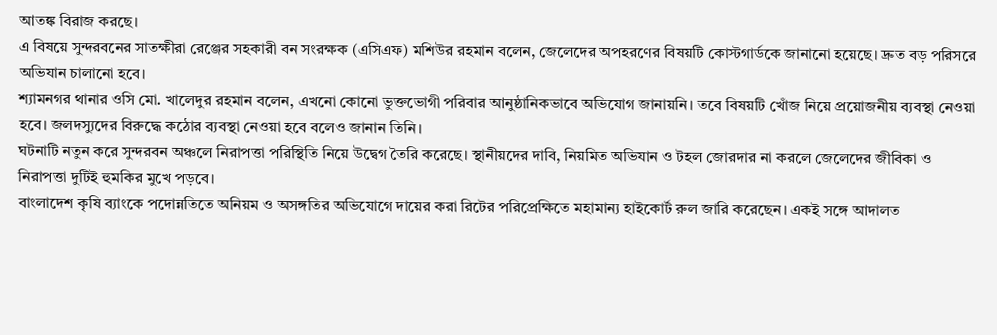আতঙ্ক বিরাজ করছে।
এ বিষয়ে সুন্দরবনের সাতক্ষীরা রেঞ্জের সহকারী বন সংরক্ষক (এসিএফ) মশিউর রহমান বলেন, জেলেদের অপহরণের বিষয়টি কোস্টগার্ডকে জানানো হয়েছে। দ্রুত বড় পরিসরে অভিযান চালানো হবে।
শ্যামনগর থানার ওসি মো. খালেদুর রহমান বলেন, এখনো কোনো ভুক্তভোগী পরিবার আনুষ্ঠানিকভাবে অভিযোগ জানায়নি। তবে বিষয়টি খোঁজ নিয়ে প্রয়োজনীয় ব্যবস্থা নেওয়া হবে। জলদস্যুদের বিরুদ্ধে কঠোর ব্যবস্থা নেওয়া হবে বলেও জানান তিনি।
ঘটনাটি নতুন করে সুন্দরবন অঞ্চলে নিরাপত্তা পরিস্থিতি নিয়ে উদ্বেগ তৈরি করেছে। স্থানীয়দের দাবি, নিয়মিত অভিযান ও টহল জোরদার না করলে জেলেদের জীবিকা ও নিরাপত্তা দুটিই হুমকির মুখে পড়বে।
বাংলাদেশ কৃষি ব্যাংকে পদোন্নতিতে অনিয়ম ও অসঙ্গতির অভিযোগে দায়ের করা রিটের পরিপ্রেক্ষিতে মহামান্য হাইকোর্ট রুল জারি করেছেন। একই সঙ্গে আদালত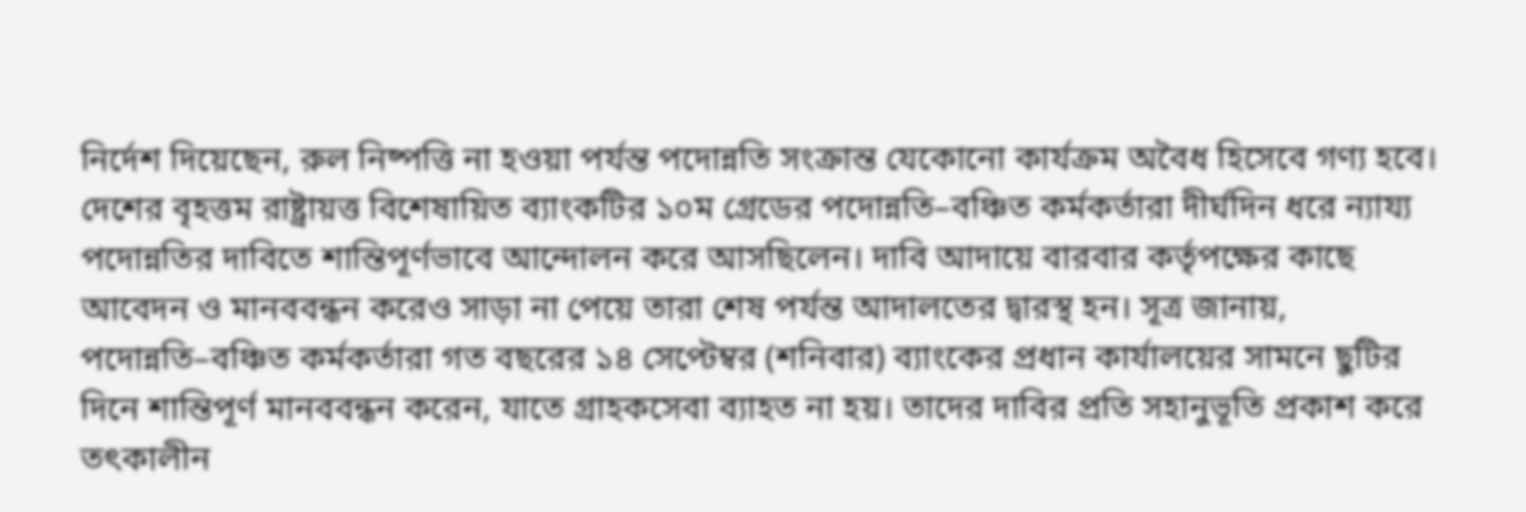নির্দেশ দিয়েছেন, রুল নিষ্পত্তি না হওয়া পর্যন্ত পদোন্নতি সংক্রান্ত যেকোনো কার্যক্রম অবৈধ হিসেবে গণ্য হবে। দেশের বৃহত্তম রাষ্ট্রায়ত্ত বিশেষায়িত ব্যাংকটির ১০ম গ্রেডের পদোন্নতি–বঞ্চিত কর্মকর্তারা দীর্ঘদিন ধরে ন্যায্য পদোন্নতির দাবিতে শান্তিপূর্ণভাবে আন্দোলন করে আসছিলেন। দাবি আদায়ে বারবার কর্তৃপক্ষের কাছে আবেদন ও মানববন্ধন করেও সাড়া না পেয়ে তারা শেষ পর্যন্ত আদালতের দ্বারস্থ হন। সূত্র জানায়, পদোন্নতি–বঞ্চিত কর্মকর্তারা গত বছরের ১৪ সেপ্টেম্বর (শনিবার) ব্যাংকের প্রধান কার্যালয়ের সামনে ছুটির দিনে শান্তিপূর্ণ মানববন্ধন করেন, যাতে গ্রাহকসেবা ব্যাহত না হয়। তাদের দাবির প্রতি সহানুভূতি প্রকাশ করে তৎকালীন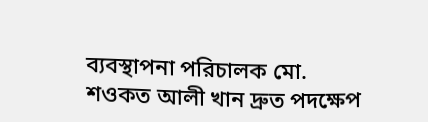ব্যবস্থাপনা পরিচালক মো. শওকত আলী খান দ্রুত পদক্ষেপ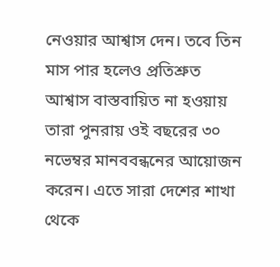নেওয়ার আশ্বাস দেন। তবে তিন মাস পার হলেও প্রতিশ্রুত আশ্বাস বাস্তবায়িত না হওয়ায় তারা পুনরায় ওই বছরের ৩০ নভেম্বর মানববন্ধনের আয়োজন করেন। এতে সারা দেশের শাখা থেকে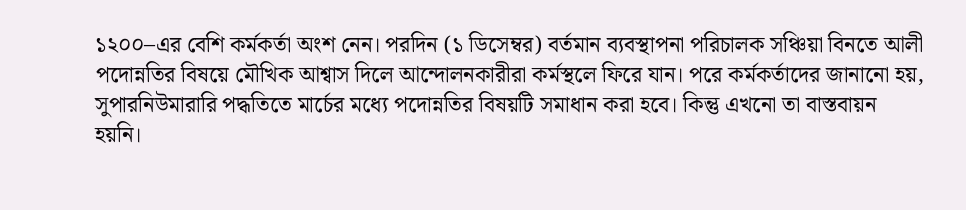১২০০–এর বেশি কর্মকর্তা অংশ নেন। পরদিন (১ ডিসেম্বর) বর্তমান ব্যবস্থাপনা পরিচালক সঞ্চিয়া বিনতে আলী পদোন্নতির বিষয়ে মৌখিক আশ্বাস দিলে আন্দোলনকারীরা কর্মস্থলে ফিরে যান। পরে কর্মকর্তাদের জানানো হয়, সুপারনিউমারারি পদ্ধতিতে মার্চের মধ্যে পদোন্নতির বিষয়টি সমাধান করা হবে। কিন্তু এখনো তা বাস্তবায়ন হয়নি।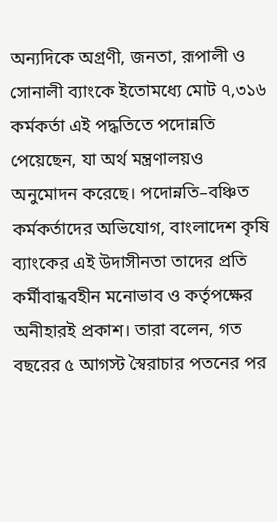অন্যদিকে অগ্রণী, জনতা, রূপালী ও সোনালী ব্যাংকে ইতোমধ্যে মোট ৭,৩১৬ কর্মকর্তা এই পদ্ধতিতে পদোন্নতি পেয়েছেন, যা অর্থ মন্ত্রণালয়ও অনুমোদন করেছে। পদোন্নতি–বঞ্চিত কর্মকর্তাদের অভিযোগ, বাংলাদেশ কৃষি ব্যাংকের এই উদাসীনতা তাদের প্রতি কর্মীবান্ধবহীন মনোভাব ও কর্তৃপক্ষের অনীহারই প্রকাশ। তারা বলেন, গত বছরের ৫ আগস্ট স্বৈরাচার পতনের পর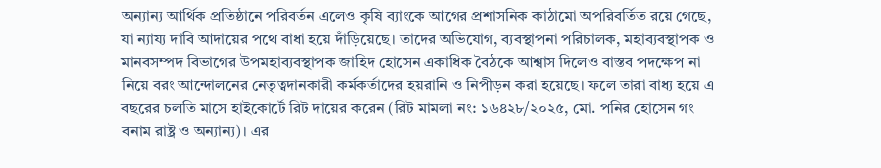অন্যান্য আর্থিক প্রতিষ্ঠানে পরিবর্তন এলেও কৃষি ব্যাংকে আগের প্রশাসনিক কাঠামো অপরিবর্তিত রয়ে গেছে, যা ন্যায্য দাবি আদায়ের পথে বাধা হয়ে দাঁড়িয়েছে। তাদের অভিযোগ, ব্যবস্থাপনা পরিচালক, মহাব্যবস্থাপক ও মানবসম্পদ বিভাগের উপমহাব্যবস্থাপক জাহিদ হোসেন একাধিক বৈঠকে আশ্বাস দিলেও বাস্তব পদক্ষেপ না নিয়ে বরং আন্দোলনের নেতৃত্বদানকারী কর্মকর্তাদের হয়রানি ও নিপীড়ন করা হয়েছে। ফলে তারা বাধ্য হয়ে এ বছরের চলতি মাসে হাইকোর্টে রিট দায়ের করেন (রিট মামলা নং: ১৬৪২৮/২০২৫, মো. পনির হোসেন গং বনাম রাষ্ট্র ও অন্যান্য)। এর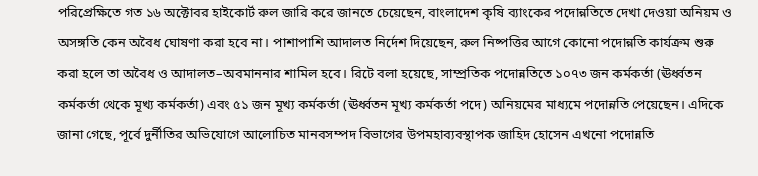পরিপ্রেক্ষিতে গত ১৬ অক্টোবর হাইকোর্ট রুল জারি করে জানতে চেয়েছেন, বাংলাদেশ কৃষি ব্যাংকের পদোন্নতিতে দেখা দেওয়া অনিয়ম ও অসঙ্গতি কেন অবৈধ ঘোষণা করা হবে না। পাশাপাশি আদালত নির্দেশ দিয়েছেন, রুল নিষ্পত্তির আগে কোনো পদোন্নতি কার্যক্রম শুরু করা হলে তা অবৈধ ও আদালত–অবমাননার শামিল হবে। রিটে বলা হয়েছে, সাম্প্রতিক পদোন্নতিতে ১০৭৩ জন কর্মকর্তা (ঊর্ধ্বতন কর্মকর্তা থেকে মূখ্য কর্মকর্তা) এবং ৫১ জন মূখ্য কর্মকর্তা (ঊর্ধ্বতন মূখ্য কর্মকর্তা পদে) অনিয়মের মাধ্যমে পদোন্নতি পেয়েছেন। এদিকে জানা গেছে, পূর্বে দুর্নীতির অভিযোগে আলোচিত মানবসম্পদ বিভাগের উপমহাব্যবস্থাপক জাহিদ হোসেন এখনো পদোন্নতি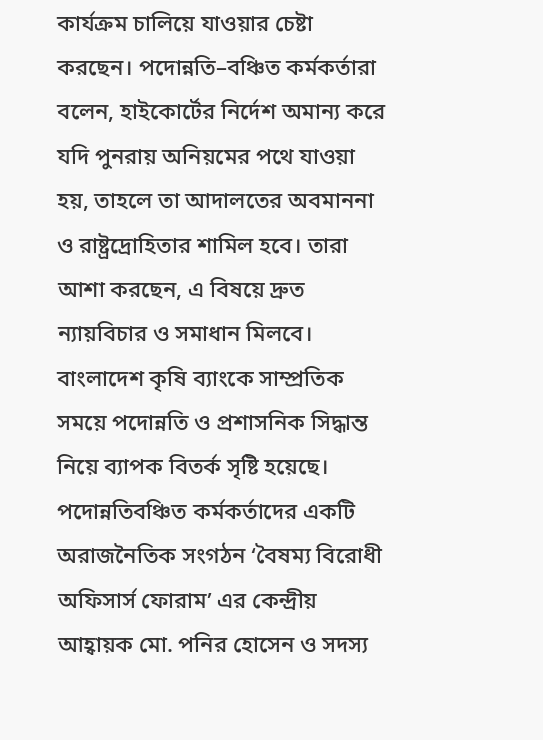কার্যক্রম চালিয়ে যাওয়ার চেষ্টা করছেন। পদোন্নতি–বঞ্চিত কর্মকর্তারা বলেন, হাইকোর্টের নির্দেশ অমান্য করে যদি পুনরায় অনিয়মের পথে যাওয়া হয়, তাহলে তা আদালতের অবমাননা ও রাষ্ট্রদ্রোহিতার শামিল হবে। তারা আশা করছেন, এ বিষয়ে দ্রুত ন্যায়বিচার ও সমাধান মিলবে।
বাংলাদেশ কৃষি ব্যাংকে সাম্প্রতিক সময়ে পদোন্নতি ও প্রশাসনিক সিদ্ধান্ত নিয়ে ব্যাপক বিতর্ক সৃষ্টি হয়েছে। পদোন্নতিবঞ্চিত কর্মকর্তাদের একটি অরাজনৈতিক সংগঠন ‘বৈষম্য বিরোধী অফিসার্স ফোরাম’ এর কেন্দ্রীয় আহ্বায়ক মো. পনির হোসেন ও সদস্য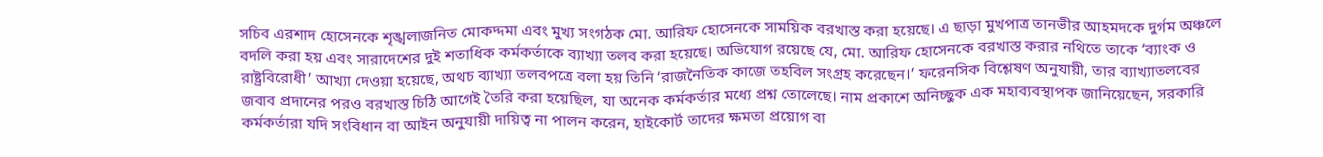সচিব এরশাদ হোসেনকে শৃঙ্খলাজনিত মোকদ্দমা এবং মুখ্য সংগঠক মো. আরিফ হোসেনকে সাময়িক বরখাস্ত করা হয়েছে। এ ছাড়া মুখপাত্র তানভীর আহমদকে দুর্গম অঞ্চলে বদলি করা হয় এবং সারাদেশের দুই শতাধিক কর্মকর্তাকে ব্যাখ্যা তলব করা হয়েছে। অভিযোগ রয়েছে যে, মো. আরিফ হোসেনকে বরখাস্ত করার নথিতে তাকে ‘ব্যাংক ও রাষ্ট্রবিরোধী’ আখ্যা দেওয়া হয়েছে, অথচ ব্যাখ্যা তলবপত্রে বলা হয় তিনি ‘রাজনৈতিক কাজে তহবিল সংগ্রহ করেছেন।’ ফরেনসিক বিশ্লেষণ অনুযায়ী, তার ব্যাখ্যাতলবের জবাব প্রদানের পরও বরখাস্ত চিঠি আগেই তৈরি করা হয়েছিল, যা অনেক কর্মকর্তার মধ্যে প্রশ্ন তোলেছে। নাম প্রকাশে অনিচ্ছুক এক মহাব্যবস্থাপক জানিয়েছেন, সরকারি কর্মকর্তারা যদি সংবিধান বা আইন অনুযায়ী দায়িত্ব না পালন করেন, হাইকোর্ট তাদের ক্ষমতা প্রয়োগ বা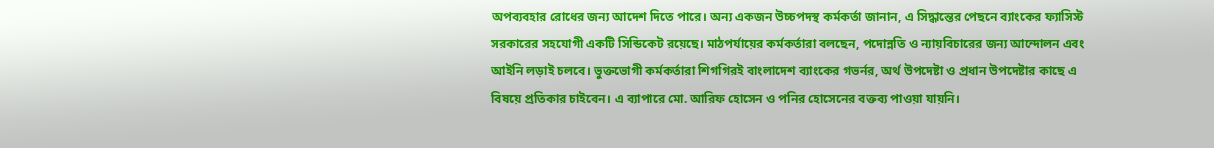অপব্যবহার রোধের জন্য আদেশ দিতে পারে। অন্য একজন উচ্চপদস্থ কর্মকর্তা জানান, এ সিদ্ধান্তের পেছনে ব্যাংকের ফ্যাসিস্ট সরকারের সহযোগী একটি সিন্ডিকেট রয়েছে। মাঠপর্যায়ের কর্মকর্তারা বলছেন, পদোন্নতি ও ন্যায়বিচারের জন্য আন্দোলন এবং আইনি লড়াই চলবে। ভুক্তভোগী কর্মকর্তারা শিগগিরই বাংলাদেশ ব্যাংকের গভর্নর, অর্থ উপদেষ্টা ও প্রধান উপদেষ্টার কাছে এ বিষয়ে প্রতিকার চাইবেন। এ ব্যাপারে মো. আরিফ হোসেন ও পনির হোসেনের বক্তব্য পাওয়া যায়নি।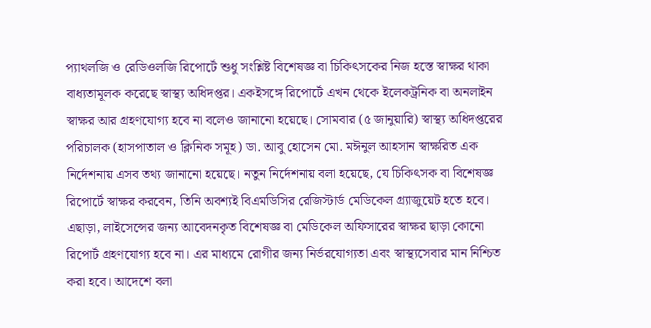প্যাথলজি ও রেডিওলজি রিপোর্টে শুধু সংশ্লিষ্ট বিশেষজ্ঞ বা চিকিৎসকের নিজ হস্তে স্বাক্ষর থাকা বাধ্যতামূলক করেছে স্বাস্থ্য অধিদপ্তর। একইসঙ্গে রিপোর্টে এখন থেকে ইলেকট্রনিক বা অনলাইন স্বাক্ষর আর গ্রহণযোগ্য হবে না বলেও জানানো হয়েছে। সোমবার (৫ জানুয়ারি) স্বাস্থ্য অধিদপ্তরের পরিচালক (হাসপাতাল ও ক্লিনিক সমূহ) ডা. আবু হোসেন মো. মঈনুল আহসান স্বাক্ষরিত এক নির্দেশনায় এসব তথ্য জানানো হয়েছে। নতুন নির্দেশনায় বলা হয়েছে, যে চিকিৎসক বা বিশেষজ্ঞ রিপোর্টে স্বাক্ষর করবেন, তিনি অবশ্যই বিএমডিসির রেজিস্টার্ড মেডিকেল গ্র্যাজুয়েট হতে হবে। এছাড়া, লাইসেন্সের জন্য আবেদনকৃত বিশেষজ্ঞ বা মেডিকেল অফিসারের স্বাক্ষর ছাড়া কোনো রিপোর্ট গ্রহণযোগ্য হবে না। এর মাধ্যমে রোগীর জন্য নির্ভরযোগ্যতা এবং স্বাস্থ্যসেবার মান নিশ্চিত করা হবে। আদেশে বলা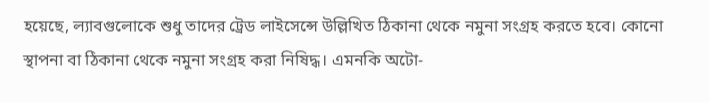হয়েছে, ল্যাবগুলোকে শুধু তাদের ট্রেড লাইসেন্সে উল্লিখিত ঠিকানা থেকে নমুনা সংগ্রহ করতে হবে। কোনো স্থাপনা বা ঠিকানা থেকে নমুনা সংগ্রহ করা নিষিদ্ধ। এমনকি অটো-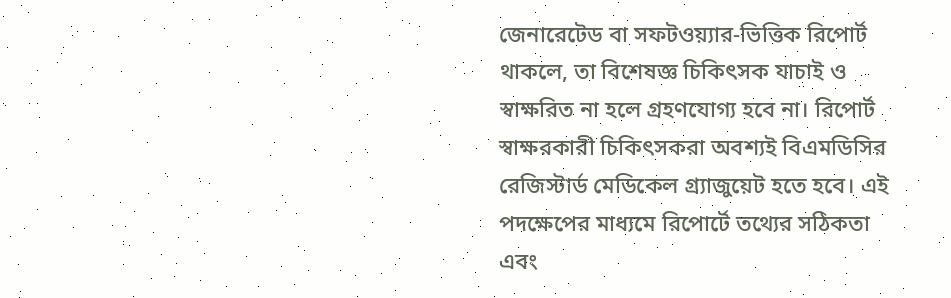জেনারেটেড বা সফটওয়্যার-ভিত্তিক রিপোর্ট থাকলে, তা বিশেষজ্ঞ চিকিৎসক যাচাই ও স্বাক্ষরিত না হলে গ্রহণযোগ্য হবে না। রিপোর্ট স্বাক্ষরকারী চিকিৎসকরা অবশ্যই বিএমডিসির রেজিস্টার্ড মেডিকেল গ্র্যাজুয়েট হতে হবে। এই পদক্ষেপের মাধ্যমে রিপোর্টে তথ্যের সঠিকতা এবং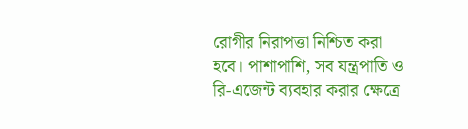রোগীর নিরাপত্তা নিশ্চিত করা হবে। পাশাপাশি, সব যন্ত্রপাতি ও রি-এজেন্ট ব্যবহার করার ক্ষেত্রে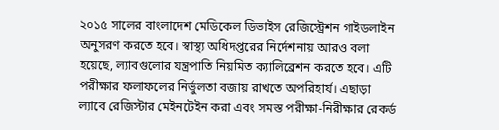২০১৫ সালের বাংলাদেশ মেডিকেল ডিভাইস রেজিস্ট্রেশন গাইডলাইন অনুসরণ করতে হবে। স্বাস্থ্য অধিদপ্তরের নির্দেশনায় আরও বলা হয়েছে, ল্যাবগুলোর যন্ত্রপাতি নিয়মিত ক্যালিব্রেশন করতে হবে। এটি পরীক্ষার ফলাফলের নির্ভুলতা বজায় রাখতে অপরিহার্য। এছাড়া ল্যাবে রেজিস্টার মেইনটেইন করা এবং সমস্ত পরীক্ষা-নিরীক্ষার রেকর্ড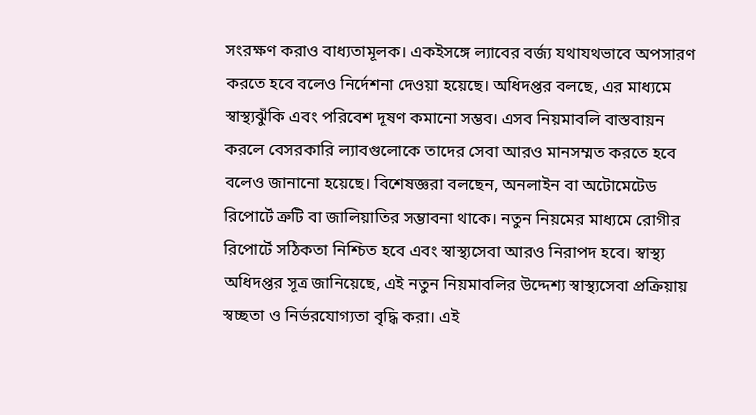সংরক্ষণ করাও বাধ্যতামূলক। একইসঙ্গে ল্যাবের বর্জ্য যথাযথভাবে অপসারণ করতে হবে বলেও নির্দেশনা দেওয়া হয়েছে। অধিদপ্তর বলছে, এর মাধ্যমে স্বাস্থ্যঝুঁকি এবং পরিবেশ দূষণ কমানো সম্ভব। এসব নিয়মাবলি বাস্তবায়ন করলে বেসরকারি ল্যাবগুলোকে তাদের সেবা আরও মানসম্মত করতে হবে বলেও জানানো হয়েছে। বিশেষজ্ঞরা বলছেন, অনলাইন বা অটোমেটেড রিপোর্টে ত্রুটি বা জালিয়াতির সম্ভাবনা থাকে। নতুন নিয়মের মাধ্যমে রোগীর রিপোর্টে সঠিকতা নিশ্চিত হবে এবং স্বাস্থ্যসেবা আরও নিরাপদ হবে। স্বাস্থ্য অধিদপ্তর সূত্র জানিয়েছে, এই নতুন নিয়মাবলির উদ্দেশ্য স্বাস্থ্যসেবা প্রক্রিয়ায় স্বচ্ছতা ও নির্ভরযোগ্যতা বৃদ্ধি করা। এই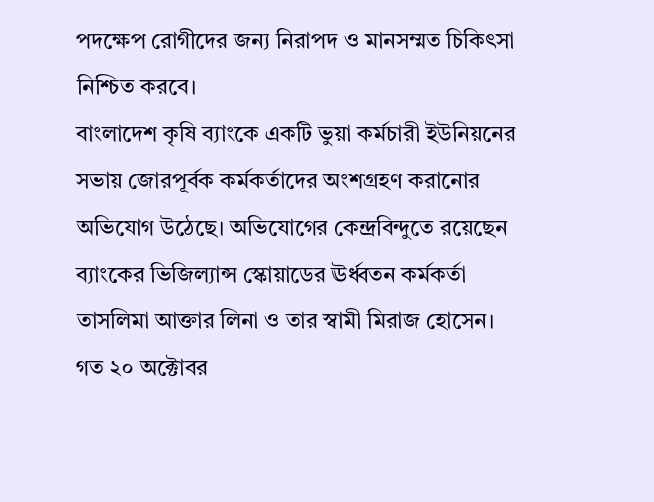পদক্ষেপ রোগীদের জন্য নিরাপদ ও মানসম্মত চিকিৎসা নিশ্চিত করবে।
বাংলাদেশ কৃষি ব্যাংকে একটি ভুয়া কর্মচারী ইউনিয়নের সভায় জোরপূর্বক কর্মকর্তাদের অংশগ্রহণ করানোর অভিযোগ উঠেছে। অভিযোগের কেন্দ্রবিন্দুতে রয়েছেন ব্যাংকের ভিজিল্যান্স স্কোয়াডের ঊর্ধ্বতন কর্মকর্তা তাসলিমা আক্তার লিনা ও তার স্বামী মিরাজ হোসেন। গত ২০ অক্টোবর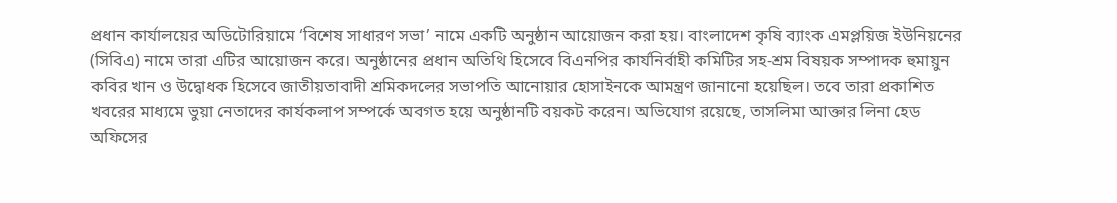প্রধান কার্যালয়ের অডিটোরিয়ামে ‘বিশেষ সাধারণ সভা’ নামে একটি অনুষ্ঠান আয়োজন করা হয়। বাংলাদেশ কৃষি ব্যাংক এমপ্লয়িজ ইউনিয়নের (সিবিএ) নামে তারা এটির আয়োজন করে। অনুষ্ঠানের প্রধান অতিথি হিসেবে বিএনপির কার্যনির্বাহী কমিটির সহ-শ্রম বিষয়ক সম্পাদক হুমায়ুন কবির খান ও উদ্বোধক হিসেবে জাতীয়তাবাদী শ্রমিকদলের সভাপতি আনোয়ার হোসাইনকে আমন্ত্রণ জানানো হয়েছিল। তবে তারা প্রকাশিত খবরের মাধ্যমে ভুয়া নেতাদের কার্যকলাপ সম্পর্কে অবগত হয়ে অনুষ্ঠানটি বয়কট করেন। অভিযোগ রয়েছে, তাসলিমা আক্তার লিনা হেড অফিসের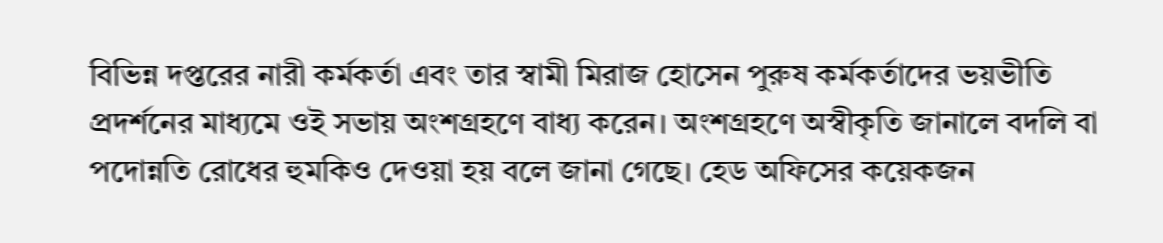বিভিন্ন দপ্তরের নারী কর্মকর্তা এবং তার স্বামী মিরাজ হোসেন পুরুষ কর্মকর্তাদের ভয়ভীতি প্রদর্শনের মাধ্যমে ওই সভায় অংশগ্রহণে বাধ্য করেন। অংশগ্রহণে অস্বীকৃতি জানালে বদলি বা পদোন্নতি রোধের হুমকিও দেওয়া হয় বলে জানা গেছে। হেড অফিসের কয়েকজন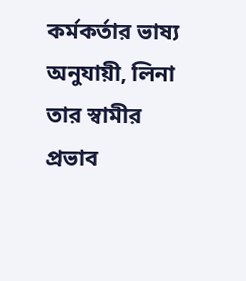কর্মকর্তার ভাষ্য অনুযায়ী, লিনা তার স্বামীর প্রভাব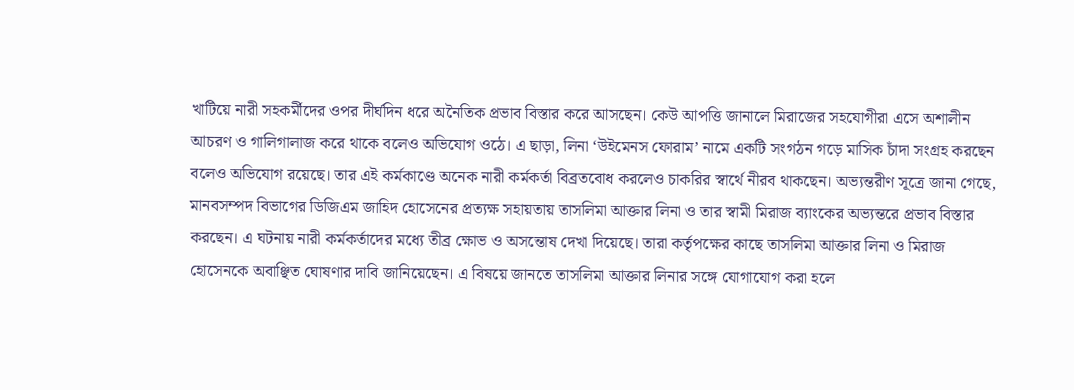খাটিয়ে নারী সহকর্মীদের ওপর দীর্ঘদিন ধরে অনৈতিক প্রভাব বিস্তার করে আসছেন। কেউ আপত্তি জানালে মিরাজের সহযোগীরা এসে অশালীন আচরণ ও গালিগালাজ করে থাকে বলেও অভিযোগ ওঠে। এ ছাড়া, লিনা ‘উইমেনস ফোরাম’ নামে একটি সংগঠন গড়ে মাসিক চাঁদা সংগ্রহ করছেন বলেও অভিযোগ রয়েছে। তার এই কর্মকাণ্ডে অনেক নারী কর্মকর্তা বিব্রতবোধ করলেও চাকরির স্বার্থে নীরব থাকছেন। অভ্যন্তরীণ সূত্রে জানা গেছে, মানবসম্পদ বিভাগের ডিজিএম জাহিদ হোসেনের প্রত্যক্ষ সহায়তায় তাসলিমা আক্তার লিনা ও তার স্বামী মিরাজ ব্যাংকের অভ্যন্তরে প্রভাব বিস্তার করছেন। এ ঘটনায় নারী কর্মকর্তাদের মধ্যে তীব্র ক্ষোভ ও অসন্তোষ দেখা দিয়েছে। তারা কর্তৃপক্ষের কাছে তাসলিমা আক্তার লিনা ও মিরাজ হোসেনকে অবাঞ্ছিত ঘোষণার দাবি জানিয়েছেন। এ বিষয়ে জানতে তাসলিমা আক্তার লিনার সঙ্গে যোগাযোগ করা হলে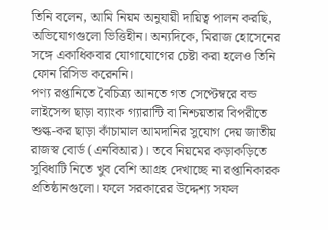তিনি বলেন, আমি নিয়ম অনুযায়ী দায়িত্ব পালন করছি, অভিযোগগুলো ভিত্তিহীন। অন্যদিকে, মিরাজ হোসেনের সঙ্গে একাধিকবার যোগাযোগের চেষ্টা করা হলেও তিনি ফোন রিসিভ করেননি।
পণ্য রপ্তানিতে বৈচিত্র্য আনতে গত সেপ্টেম্বরে বন্ড লাইসেন্স ছাড়া ব্যাংক গ্যারান্টি বা নিশ্চয়তার বিপরীতে শুল্ক-কর ছাড়া কাঁচামাল আমদানির সুযোগ দেয় জাতীয় রাজস্ব বোর্ড (এনবিআর)। তবে নিয়মের কড়াকড়িতে সুবিধাটি নিতে খুব বেশি আগ্রহ দেখাচ্ছে না রপ্তানিকারক প্রতিষ্ঠানগুলো। ফলে সরকারের উদ্দেশ্য সফল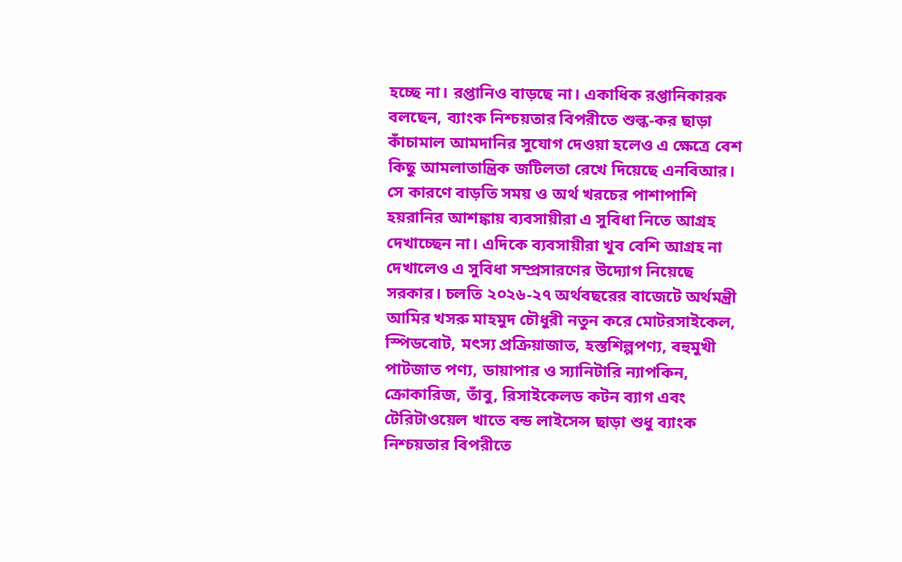হচ্ছে না। রপ্তানিও বাড়ছে না। একাধিক রপ্তানিকারক বলছেন, ব্যাংক নিশ্চয়তার বিপরীতে শুল্ক-কর ছাড়া কাঁচামাল আমদানির সুযোগ দেওয়া হলেও এ ক্ষেত্রে বেশ কিছু আমলাতান্ত্রিক জটিলতা রেখে দিয়েছে এনবিআর। সে কারণে বাড়তি সময় ও অর্থ খরচের পাশাপাশি হয়রানির আশঙ্কায় ব্যবসায়ীরা এ সুবিধা নিতে আগ্রহ দেখাচ্ছেন না। এদিকে ব্যবসায়ীরা খুব বেশি আগ্রহ না দেখালেও এ সুবিধা সম্প্রসারণের উদ্যোগ নিয়েছে সরকার। চলতি ২০২৬-২৭ অর্থবছরের বাজেটে অর্থমন্ত্রী আমির খসরু মাহমুদ চৌধুরী নতুন করে মোটরসাইকেল, স্পিডবোট, মৎস্য প্রক্রিয়াজাত, হস্তশিল্পপণ্য, বহুমুখী পাটজাত পণ্য, ডায়াপার ও স্যানিটারি ন্যাপকিন, ক্রোকারিজ, তাঁবু, রিসাইকেলড কটন ব্যাগ এবং টেরিটাওয়েল খাতে বন্ড লাইসেন্স ছাড়া শুধু ব্যাংক নিশ্চয়তার বিপরীতে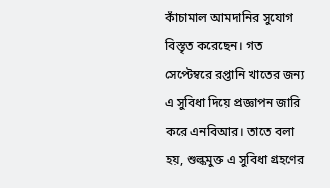কাঁচামাল আমদানির সুযোগ বিস্তৃত করেছেন। গত সেপ্টেম্বরে রপ্তানি খাতের জন্য এ সুবিধা দিয়ে প্রজ্ঞাপন জারি করে এনবিআর। তাতে বলা হয়, শুল্কমুক্ত এ সুবিধা গ্রহণের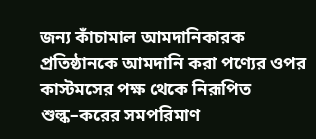জন্য কাঁচামাল আমদানিকারক প্রতিষ্ঠানকে আমদানি করা পণ্যের ওপর কাস্টমসের পক্ষ থেকে নিরূপিত শুল্ক–করের সমপরিমাণ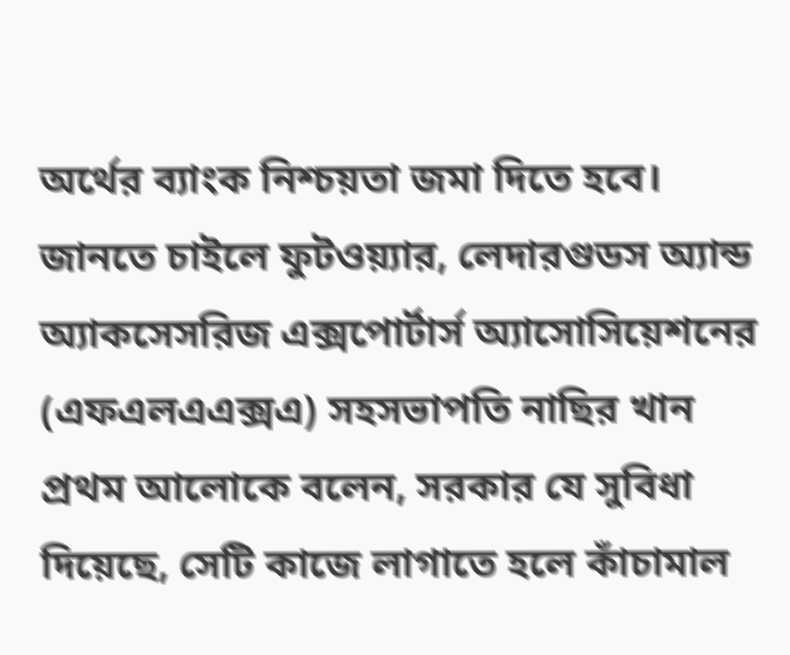অর্থের ব্যাংক নিশ্চয়তা জমা দিতে হবে। জানতে চাইলে ফুটওয়্যার, লেদারগুডস অ্যান্ড অ্যাকসেসরিজ এক্সপোর্টার্স অ্যাসোসিয়েশনের (এফএলএএক্সএ) সহসভাপতি নাছির খান প্রথম আলোকে বলেন, সরকার যে সুবিধা দিয়েছে, সেটি কাজে লাগাতে হলে কাঁচামাল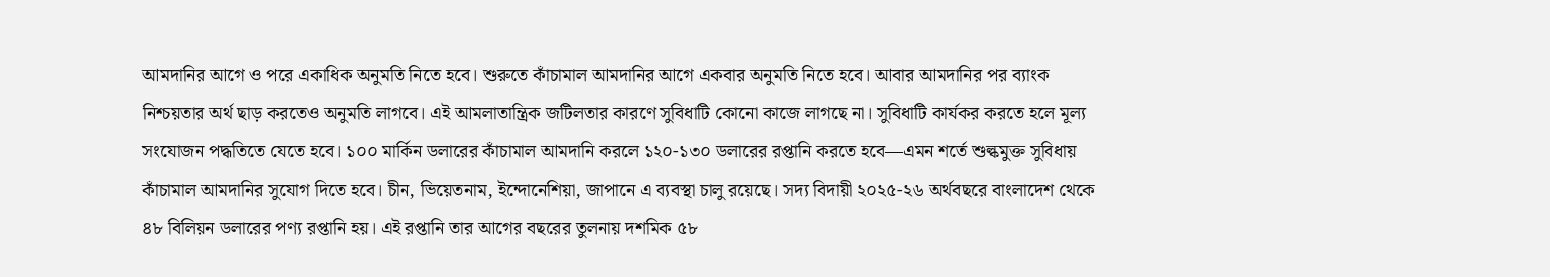আমদানির আগে ও পরে একাধিক অনুমতি নিতে হবে। শুরুতে কাঁচামাল আমদানির আগে একবার অনুমতি নিতে হবে। আবার আমদানির পর ব্যাংক নিশ্চয়তার অর্থ ছাড় করতেও অনুমতি লাগবে। এই আমলাতান্ত্রিক জটিলতার কারণে সুবিধাটি কোনো কাজে লাগছে না। সুবিধাটি কার্যকর করতে হলে মূল্য সংযোজন পদ্ধতিতে যেতে হবে। ১০০ মার্কিন ডলারের কাঁচামাল আমদানি করলে ১২০-১৩০ ডলারের রপ্তানি করতে হবে—এমন শর্তে শুল্কমুক্ত সুবিধায় কাঁচামাল আমদানির সুযোগ দিতে হবে। চীন, ভিয়েতনাম, ইন্দোনেশিয়া, জাপানে এ ব্যবস্থা চালু রয়েছে। সদ্য বিদায়ী ২০২৫-২৬ অর্থবছরে বাংলাদেশ থেকে ৪৮ বিলিয়ন ডলারের পণ্য রপ্তানি হয়। এই রপ্তানি তার আগের বছরের তুলনায় দশমিক ৫৮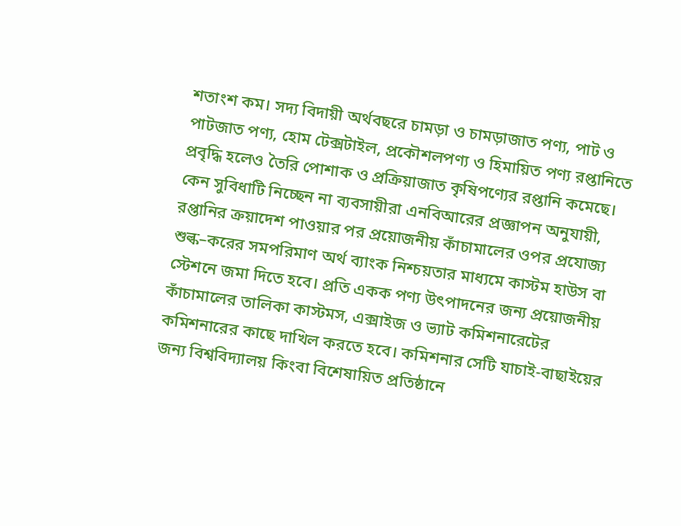শতাংশ কম। সদ্য বিদায়ী অর্থবছরে চামড়া ও চামড়াজাত পণ্য, পাট ও পাটজাত পণ্য, হোম টেক্সটাইল, প্রকৌশলপণ্য ও হিমায়িত পণ্য রপ্তানিতে প্রবৃদ্ধি হলেও তৈরি পোশাক ও প্রক্রিয়াজাত কৃষিপণ্যের রপ্তানি কমেছে। কেন সুবিধাটি নিচ্ছেন না ব্যবসায়ীরা এনবিআরের প্রজ্ঞাপন অনুযায়ী, রপ্তানির ক্রয়াদেশ পাওয়ার পর প্রয়োজনীয় কাঁচামালের ওপর প্রযোজ্য শুল্ক–করের সমপরিমাণ অর্থ ব্যাংক নিশ্চয়তার মাধ্যমে কাস্টম হাউস বা স্টেশনে জমা দিতে হবে। প্রতি একক পণ্য উৎপাদনের জন্য প্রয়োজনীয় কাঁচামালের তালিকা কাস্টমস, এক্সাইজ ও ভ্যাট কমিশনারেটের কমিশনারের কাছে দাখিল করতে হবে। কমিশনার সেটি যাচাই-বাছাইয়ের জন্য বিশ্ববিদ্যালয় কিংবা বিশেষায়িত প্রতিষ্ঠানে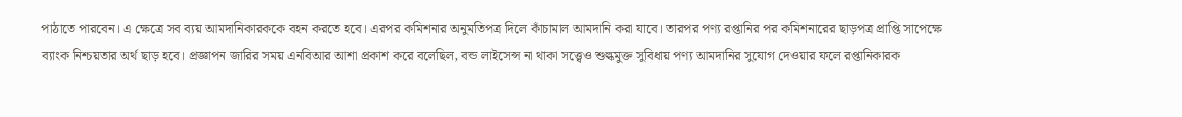পাঠাতে পারবেন। এ ক্ষেত্রে সব ব্যয় আমদানিকারককে বহন করতে হবে। এরপর কমিশনার অনুমতিপত্র দিলে কাঁচামাল আমদানি করা যাবে। তারপর পণ্য রপ্তানির পর কমিশনারের ছাড়পত্র প্রাপ্তি সাপেক্ষে ব্যাংক নিশ্চয়তার অর্থ ছাড় হবে। প্রজ্ঞাপন জারির সময় এনবিআর আশা প্রকাশ করে বলেছিল, বন্ড লাইসেন্স না থাকা সত্ত্বেও শুল্কমুক্ত সুবিধায় পণ্য আমদানির সুযোগ দেওয়ার ফলে রপ্তানিকারক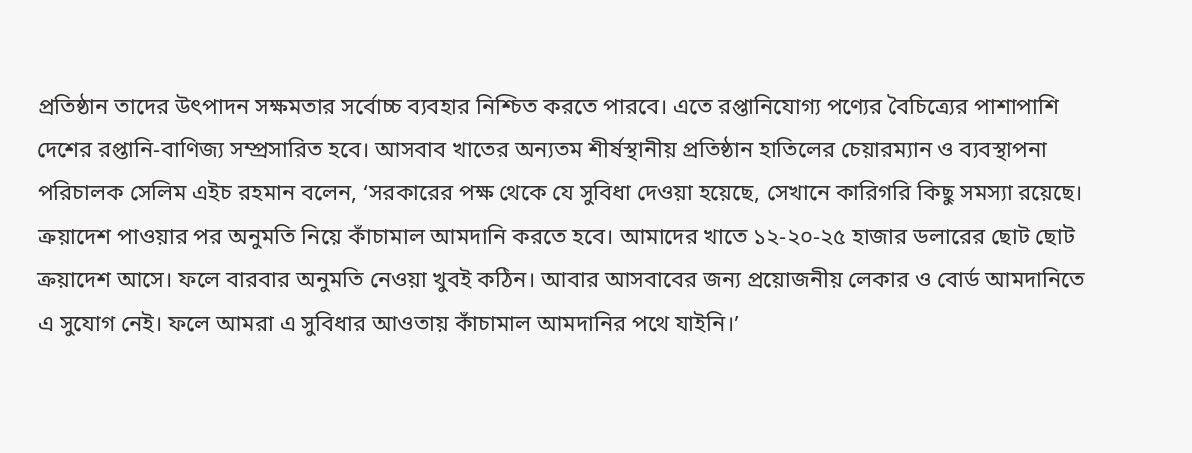প্রতিষ্ঠান তাদের উৎপাদন সক্ষমতার সর্বোচ্চ ব্যবহার নিশ্চিত করতে পারবে। এতে রপ্তানিযোগ্য পণ্যের বৈচিত্র্যের পাশাপাশি দেশের রপ্তানি-বাণিজ্য সম্প্রসারিত হবে। আসবাব খাতের অন্যতম শীর্ষস্থানীয় প্রতিষ্ঠান হাতিলের চেয়ারম্যান ও ব্যবস্থাপনা পরিচালক সেলিম এইচ রহমান বলেন, ‘সরকারের পক্ষ থেকে যে সুবিধা দেওয়া হয়েছে, সেখানে কারিগরি কিছু সমস্যা রয়েছে। ক্রয়াদেশ পাওয়ার পর অনুমতি নিয়ে কাঁচামাল আমদানি করতে হবে। আমাদের খাতে ১২-২০-২৫ হাজার ডলারের ছোট ছোট ক্রয়াদেশ আসে। ফলে বারবার অনুমতি নেওয়া খুবই কঠিন। আবার আসবাবের জন্য প্রয়োজনীয় লেকার ও বোর্ড আমদানিতে এ সুযোগ নেই। ফলে আমরা এ সুবিধার আওতায় কাঁচামাল আমদানির পথে যাইনি।’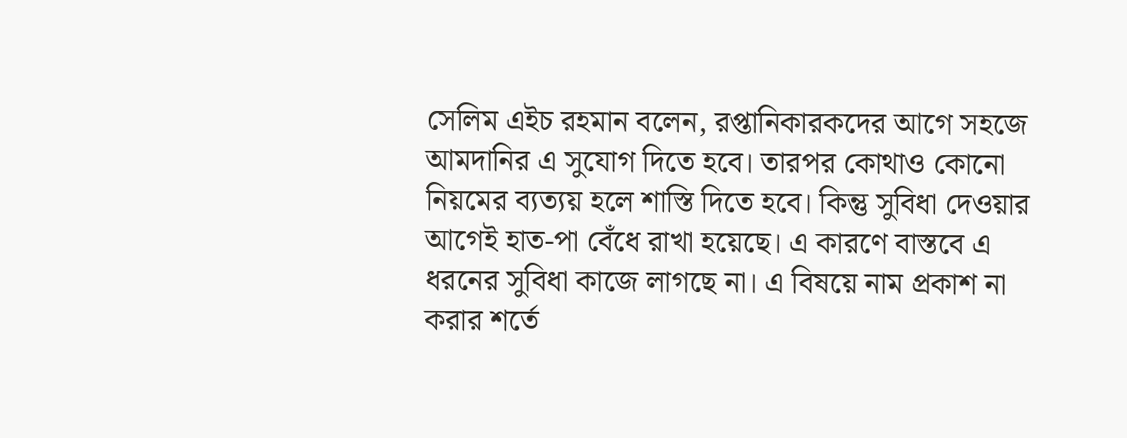সেলিম এইচ রহমান বলেন, রপ্তানিকারকদের আগে সহজে আমদানির এ সুযোগ দিতে হবে। তারপর কোথাও কোনো নিয়মের ব্যত্যয় হলে শাস্তি দিতে হবে। কিন্তু সুবিধা দেওয়ার আগেই হাত-পা বেঁধে রাখা হয়েছে। এ কারণে বাস্তবে এ ধরনের সুবিধা কাজে লাগছে না। এ বিষয়ে নাম প্রকাশ না করার শর্তে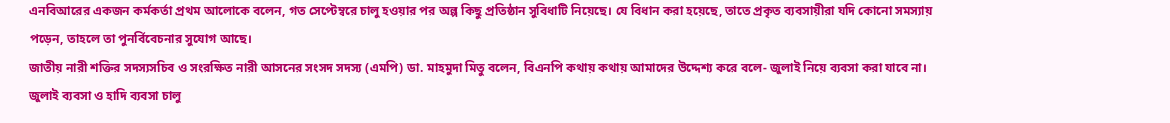এনবিআরের একজন কর্মকর্তা প্রথম আলোকে বলেন, গত সেপ্টেম্বরে চালু হওয়ার পর অল্প কিছু প্রতিষ্ঠান সুবিধাটি নিয়েছে। যে বিধান করা হয়েছে, তাতে প্রকৃত ব্যবসায়ীরা যদি কোনো সমস্যায় পড়েন, তাহলে তা পুনর্বিবেচনার সুযোগ আছে।
জাতীয় নারী শক্তির সদস্যসচিব ও সংরক্ষিত নারী আসনের সংসদ সদস্য (এমপি) ডা. মাহমুদা মিতু বলেন, বিএনপি কথায় কথায় আমাদের উদ্দেশ্য করে বলে- জুলাই নিয়ে ব্যবসা করা যাবে না। জুলাই ব্যবসা ও হাদি ব্যবসা চালু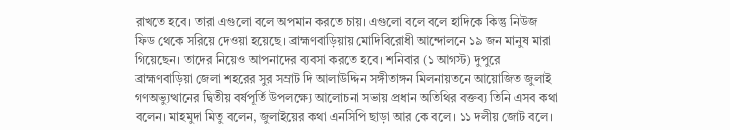রাখতে হবে। তারা এগুলো বলে অপমান করতে চায়। এগুলো বলে বলে হাদিকে কিন্তু নিউজ ফিড থেকে সরিয়ে দেওয়া হয়েছে। ব্রাহ্মণবাড়িয়ায় মোদিবিরোধী আন্দোলনে ১৯ জন মানুষ মারা গিয়েছেন। তাদের নিয়েও আপনাদের ব্যবসা করতে হবে। শনিবার (১ আগস্ট) দুপুরে ব্রাহ্মণবাড়িয়া জেলা শহরের সুর সম্রাট দি আলাউদ্দিন সঙ্গীতাঙ্গন মিলনায়তনে আয়োজিত জুলাই গণঅভ্যুত্থানের দ্বিতীয় বর্ষপূর্তি উপলক্ষ্যে আলোচনা সভায় প্রধান অতিথির বক্তব্য তিনি এসব কথা বলেন। মাহমুদা মিতু বলেন, জুলাইয়ের কথা এনসিপি ছাড়া আর কে বলে। ১১ দলীয় জোট বলে।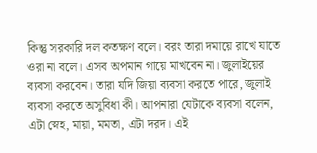কিন্তু সরকারি দল কতক্ষণ বলে। বরং তারা দমায়ে রাখে যাতে ওরা না বলে। এসব অপমান গায়ে মাখবেন না। জুলাইয়ের ব্যবসা করবেন। তারা যদি জিয়া ব্যবসা করতে পারে, জুলাই ব্যবসা করতে অসুবিধা কী। আপনারা যেটাকে ব্যবসা বলেন, এটা স্নেহ, মায়া, মমতা, এটা দরদ। এই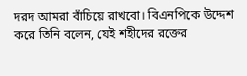দরদ আমরা বাঁচিয়ে রাখবো। বিএনপিকে উদ্দেশ করে তিনি বলেন, যেই শহীদের রক্তের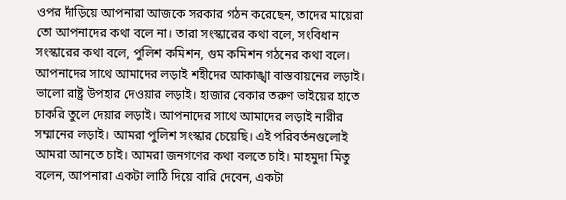ওপর দাঁড়িয়ে আপনারা আজকে সরকার গঠন করেছেন, তাদের মায়েরা তো আপনাদের কথা বলে না। তারা সংস্কারের কথা বলে, সংবিধান সংস্কারের কথা বলে, পুলিশ কমিশন, গুম কমিশন গঠনের কথা বলে। আপনাদের সাথে আমাদের লড়াই শহীদের আকাঙ্খা বাস্তবায়নের লড়াই। ভালো রাষ্ট্র উপহার দেওয়ার লড়াই। হাজার বেকার তরুণ ভাইয়ের হাতে চাকরি তুলে দেয়ার লড়াই। আপনাদের সাথে আমাদের লড়াই নারীর সম্মানের লড়াই। আমরা পুলিশ সংস্কার চেয়েছি। এই পরিবর্তনগুলোই আমরা আনতে চাই। আমরা জনগণের কথা বলতে চাই। মাহমুদা মিতু বলেন, আপনারা একটা লাঠি দিয়ে বারি দেবেন, একটা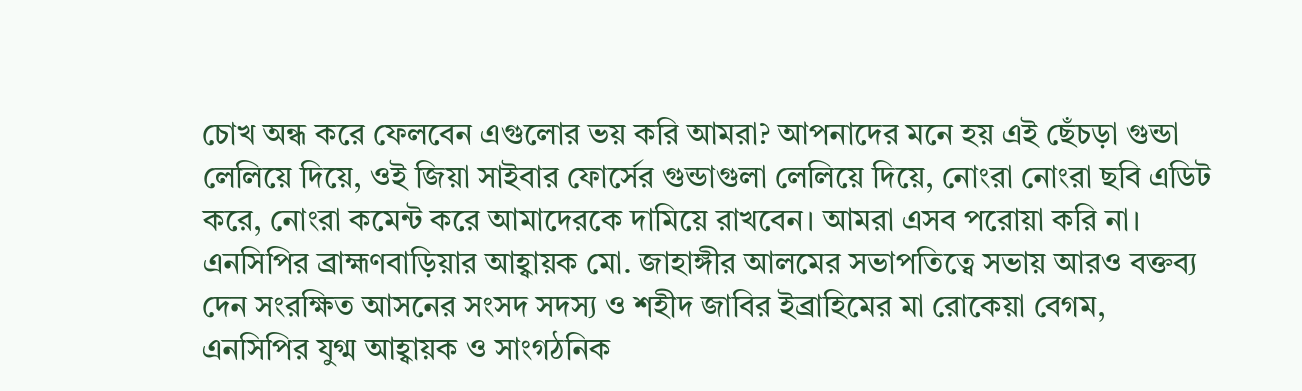চোখ অন্ধ করে ফেলবেন এগুলোর ভয় করি আমরা? আপনাদের মনে হয় এই ছেঁচড়া গুন্ডা লেলিয়ে দিয়ে, ওই জিয়া সাইবার ফোর্সের গুন্ডাগুলা লেলিয়ে দিয়ে, নোংরা নোংরা ছবি এডিট করে, নোংরা কমেন্ট করে আমাদেরকে দামিয়ে রাখবেন। আমরা এসব পরোয়া করি না। এনসিপির ব্রাহ্মণবাড়িয়ার আহ্বায়ক মো. জাহাঙ্গীর আলমের সভাপতিত্বে সভায় আরও বক্তব্য দেন সংরক্ষিত আসনের সংসদ সদস্য ও শহীদ জাবির ইব্রাহিমের মা রোকেয়া বেগম, এনসিপির যুগ্ম আহ্বায়ক ও সাংগঠনিক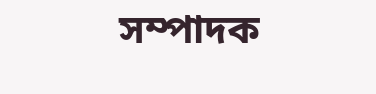সম্পাদক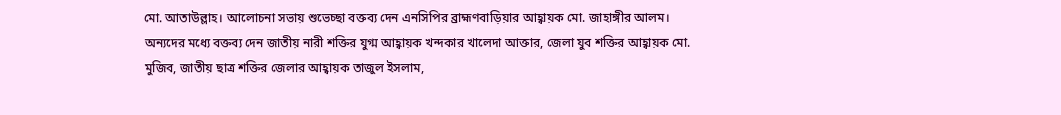মো. আতাউল্লাহ। আলোচনা সভায় শুভেচ্ছা বক্তব্য দেন এনসিপির ব্রাহ্মণবাড়িয়ার আহ্বায়ক মো. জাহাঙ্গীর আলম। অন্যদের মধ্যে বক্তব্য দেন জাতীয় নারী শক্তির যুগ্ম আহ্বায়ক খন্দকার খালেদা আক্তার, জেলা যুব শক্তির আহ্বায়ক মো. মুজিব, জাতীয় ছাত্র শক্তির জেলার আহ্বায়ক তাজুল ইসলাম,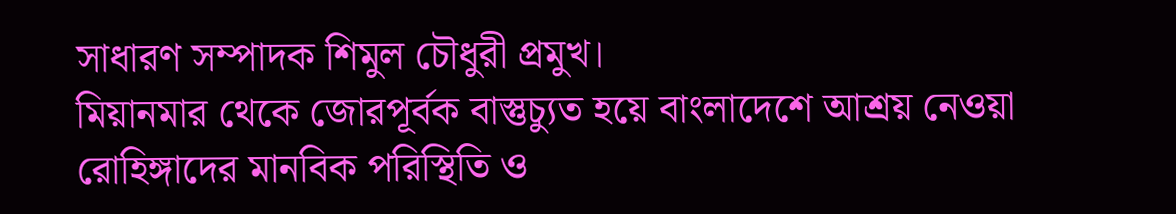সাধারণ সম্পাদক শিমুল চৌধুরী প্রমুখ।
মিয়ানমার থেকে জোরপূর্বক বাস্তুচ্যুত হয়ে বাংলাদেশে আশ্রয় নেওয়া রোহিঙ্গাদের মানবিক পরিস্থিতি ও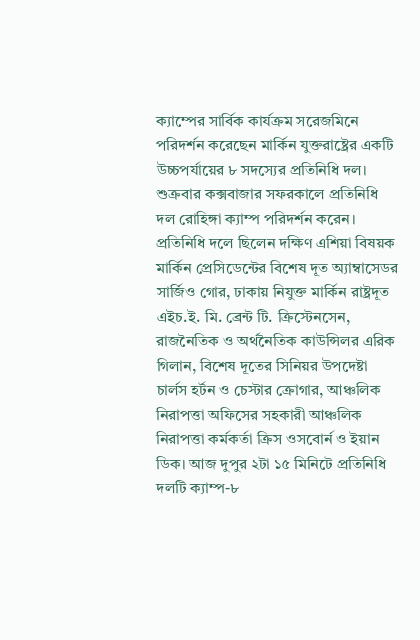ক্যাম্পের সার্বিক কার্যক্রম সরেজমিনে পরিদর্শন করেছেন মার্কিন যুক্তরাষ্ট্রের একটি উচ্চপর্যায়ের ৮ সদস্যের প্রতিনিধি দল। শুক্রবার কক্সবাজার সফরকালে প্রতিনিধি দল রোহিঙ্গা ক্যাম্প পরিদর্শন করেন। প্রতিনিধি দলে ছিলেন দক্ষিণ এশিয়া বিষয়ক মার্কিন প্রেসিডেন্টের বিশেষ দূত অ্যাম্বাসেডর সার্জিও গোর, ঢাকায় নিযুক্ত মার্কিন রাষ্ট্রদূত এইচ.ই. মি. ব্রেন্ট টি. ক্রিস্টেনসেন, রাজনৈতিক ও অর্থনৈতিক কাউন্সিলর এরিক গিলান, বিশেষ দূতের সিনিয়র উপদেষ্টা চার্লস হর্টন ও চেস্টার ক্রোগার, আঞ্চলিক নিরাপত্তা অফিসের সহকারী আঞ্চলিক নিরাপত্তা কর্মকর্তা ক্রিস ওসবোর্ন ও ইয়ান ডিক। আজ দুপুর ২টা ১৫ মিনিটে প্রতিনিধি দলটি ক্যাম্প-৮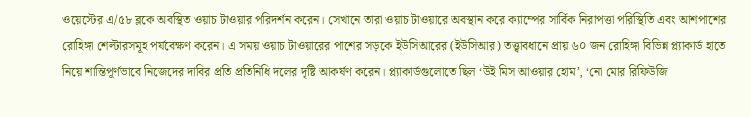ওয়েস্টের এ/৫৮ ব্লকে অবস্থিত ওয়াচ টাওয়ার পরিদর্শন করেন। সেখানে তারা ওয়াচ টাওয়ারে অবস্থান করে ক্যাম্পের সার্বিক নিরাপত্তা পরিস্থিতি এবং আশপাশের রোহিঙ্গা শেল্টারসমূহ পর্যবেক্ষণ করেন। এ সময় ওয়াচ টাওয়ারের পাশের সড়কে ইউসিআরের (ইউসিআর) তত্ত্বাবধানে প্রায় ৬০ জন রোহিঙ্গা বিভিন্ন প্ল্যাকার্ড হাতে নিয়ে শান্তিপূর্ণভাবে নিজেদের দাবির প্রতি প্রতিনিধি দলের দৃষ্টি আকর্ষণ করেন। প্ল্যাকার্ডগুলোতে ছিল ‘উই মিস আওয়ার হোম’, ‘নো মোর রিফিউজি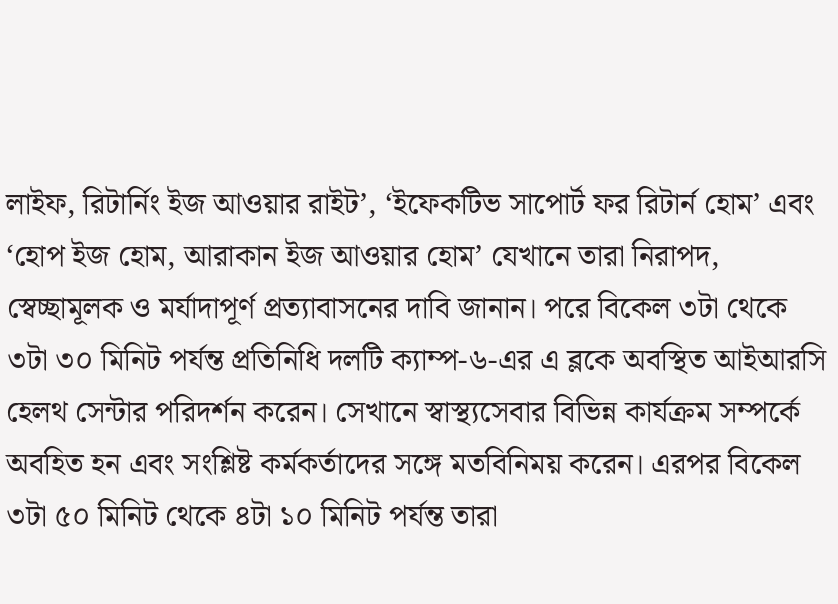লাইফ, রিটার্নিং ইজ আওয়ার রাইট’, ‘ইফেকটিভ সাপোর্ট ফর রিটার্ন হোম’ এবং ‘হোপ ইজ হোম, আরাকান ইজ আওয়ার হোম’ যেখানে তারা নিরাপদ, স্বেচ্ছামূলক ও মর্যাদাপূর্ণ প্রত্যাবাসনের দাবি জানান। পরে বিকেল ৩টা থেকে ৩টা ৩০ মিনিট পর্যন্ত প্রতিনিধি দলটি ক্যাম্প-৬-এর এ ব্লকে অবস্থিত আইআরসি হেলথ সেন্টার পরিদর্শন করেন। সেখানে স্বাস্থ্যসেবার বিভিন্ন কার্যক্রম সম্পর্কে অবহিত হন এবং সংশ্লিষ্ট কর্মকর্তাদের সঙ্গে মতবিনিময় করেন। এরপর বিকেল ৩টা ৫০ মিনিট থেকে ৪টা ১০ মিনিট পর্যন্ত তারা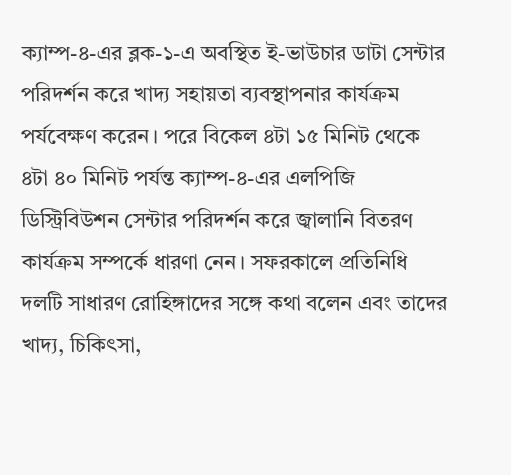ক্যাম্প-৪-এর ব্লক-১-এ অবস্থিত ই-ভাউচার ডাটা সেন্টার পরিদর্শন করে খাদ্য সহায়তা ব্যবস্থাপনার কার্যক্রম পর্যবেক্ষণ করেন। পরে বিকেল ৪টা ১৫ মিনিট থেকে ৪টা ৪০ মিনিট পর্যন্ত ক্যাম্প-৪-এর এলপিজি ডিস্ট্রিবিউশন সেন্টার পরিদর্শন করে জ্বালানি বিতরণ কার্যক্রম সম্পর্কে ধারণা নেন। সফরকালে প্রতিনিধি দলটি সাধারণ রোহিঙ্গাদের সঙ্গে কথা বলেন এবং তাদের খাদ্য, চিকিৎসা,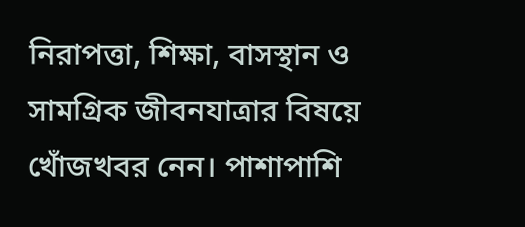নিরাপত্তা, শিক্ষা, বাসস্থান ও সামগ্রিক জীবনযাত্রার বিষয়ে খোঁজখবর নেন। পাশাপাশি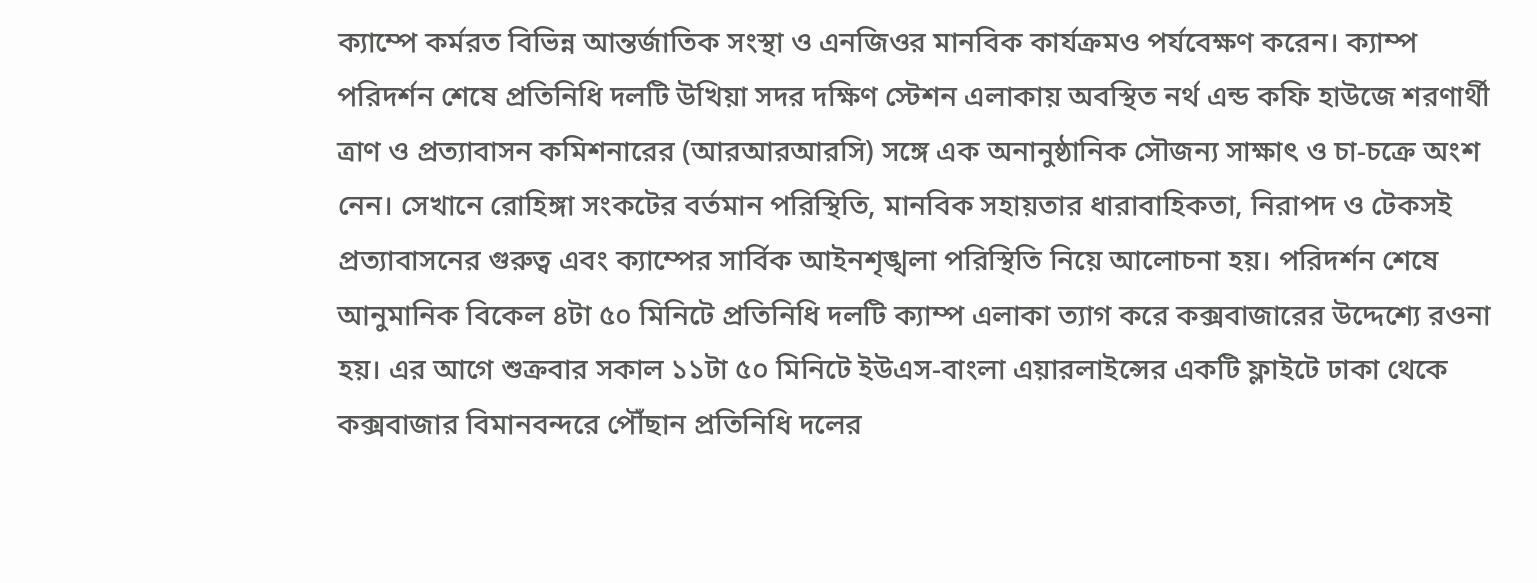ক্যাম্পে কর্মরত বিভিন্ন আন্তর্জাতিক সংস্থা ও এনজিওর মানবিক কার্যক্রমও পর্যবেক্ষণ করেন। ক্যাম্প পরিদর্শন শেষে প্রতিনিধি দলটি উখিয়া সদর দক্ষিণ স্টেশন এলাকায় অবস্থিত নর্থ এন্ড কফি হাউজে শরণার্থী ত্রাণ ও প্রত্যাবাসন কমিশনারের (আরআরআরসি) সঙ্গে এক অনানুষ্ঠানিক সৌজন্য সাক্ষাৎ ও চা-চক্রে অংশ নেন। সেখানে রোহিঙ্গা সংকটের বর্তমান পরিস্থিতি, মানবিক সহায়তার ধারাবাহিকতা, নিরাপদ ও টেকসই প্রত্যাবাসনের গুরুত্ব এবং ক্যাম্পের সার্বিক আইনশৃঙ্খলা পরিস্থিতি নিয়ে আলোচনা হয়। পরিদর্শন শেষে আনুমানিক বিকেল ৪টা ৫০ মিনিটে প্রতিনিধি দলটি ক্যাম্প এলাকা ত্যাগ করে কক্সবাজারের উদ্দেশ্যে রওনা হয়। এর আগে শুক্রবার সকাল ১১টা ৫০ মিনিটে ইউএস-বাংলা এয়ারলাইন্সের একটি ফ্লাইটে ঢাকা থেকে কক্সবাজার বিমানবন্দরে পৌঁছান প্রতিনিধি দলের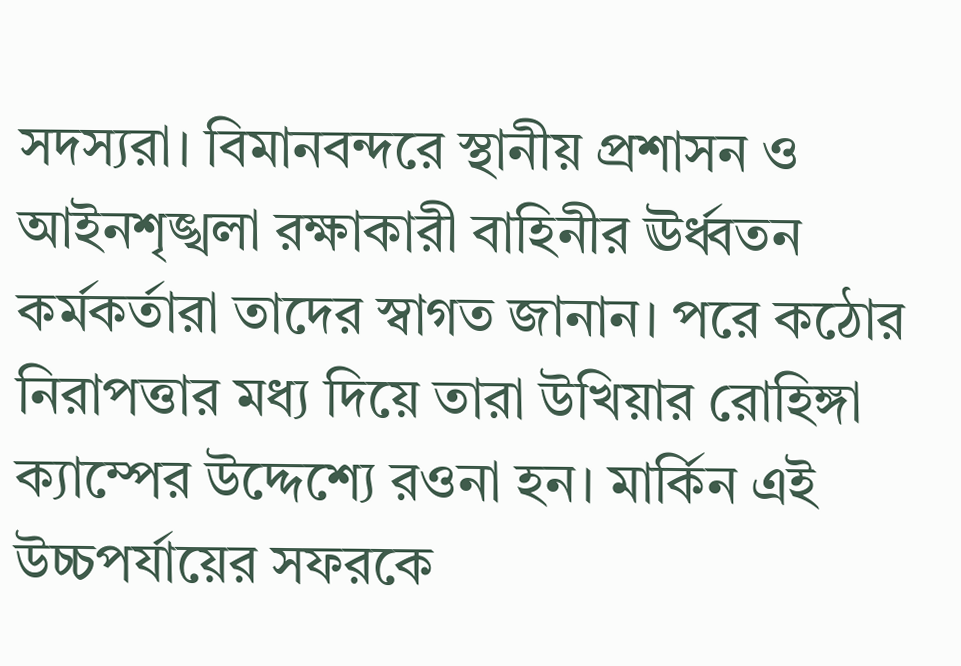সদস্যরা। বিমানবন্দরে স্থানীয় প্রশাসন ও আইনশৃঙ্খলা রক্ষাকারী বাহিনীর ঊর্ধ্বতন কর্মকর্তারা তাদের স্বাগত জানান। পরে কঠোর নিরাপত্তার মধ্য দিয়ে তারা উখিয়ার রোহিঙ্গা ক্যাম্পের উদ্দেশ্যে রওনা হন। মার্কিন এই উচ্চপর্যায়ের সফরকে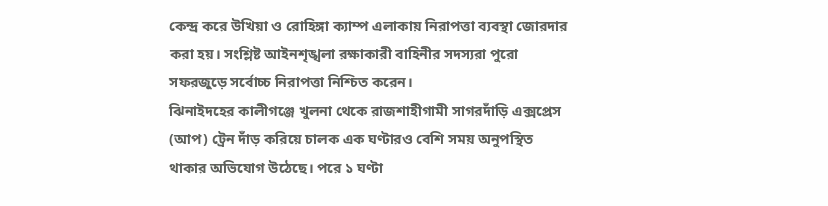কেন্দ্র করে উখিয়া ও রোহিঙ্গা ক্যাম্প এলাকায় নিরাপত্তা ব্যবস্থা জোরদার করা হয়। সংশ্লিষ্ট আইনশৃঙ্খলা রক্ষাকারী বাহিনীর সদস্যরা পুরো সফরজুড়ে সর্বোচ্চ নিরাপত্তা নিশ্চিত করেন।
ঝিনাইদহের কালীগঞ্জে খুলনা থেকে রাজশাহীগামী সাগরদাঁড়ি এক্সপ্রেস (আপ) ট্রেন দাঁড় করিয়ে চালক এক ঘণ্টারও বেশি সময় অনুপস্থিত থাকার অভিযোগ উঠেছে। পরে ১ ঘণ্টা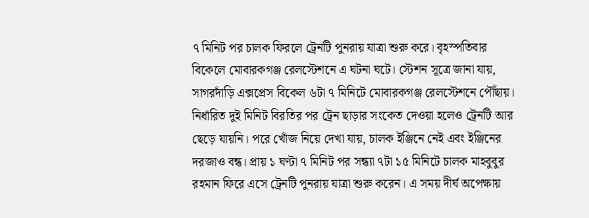৭ মিনিট পর চালক ফিরলে ট্রেনটি পুনরায় যাত্রা শুরু করে। বৃহস্পতিবার বিকেলে মোবারকগঞ্জ রেলস্টেশনে এ ঘটনা ঘটে। স্টেশন সূত্রে জানা যায়, সাগরদাঁড়ি এক্সপ্রেস বিকেল ৬টা ৭ মিনিটে মোবারকগঞ্জ রেলস্টেশনে পৌঁছায়। নির্ধারিত দুই মিনিট বিরতির পর ট্রেন ছাড়ার সংকেত দেওয়া হলেও ট্রেনটি আর ছেড়ে যায়নি। পরে খোঁজ নিয়ে দেখা যায়, চালক ইঞ্জিনে নেই এবং ইঞ্জিনের দরজাও বন্ধ। প্রায় ১ ঘণ্টা ৭ মিনিট পর সন্ধ্যা ৭টা ১৫ মিনিটে চালক মাহবুবুর রহমান ফিরে এসে ট্রেনটি পুনরায় যাত্রা শুরু করেন। এ সময় দীর্ঘ অপেক্ষায়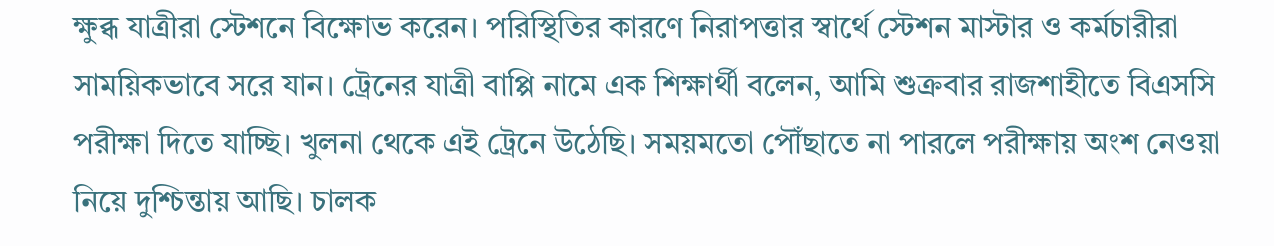ক্ষুব্ধ যাত্রীরা স্টেশনে বিক্ষোভ করেন। পরিস্থিতির কারণে নিরাপত্তার স্বার্থে স্টেশন মাস্টার ও কর্মচারীরা সাময়িকভাবে সরে যান। ট্রেনের যাত্রী বাপ্পি নামে এক শিক্ষার্থী বলেন, আমি শুক্রবার রাজশাহীতে বিএসসি পরীক্ষা দিতে যাচ্ছি। খুলনা থেকে এই ট্রেনে উঠেছি। সময়মতো পৌঁছাতে না পারলে পরীক্ষায় অংশ নেওয়া নিয়ে দুশ্চিন্তায় আছি। চালক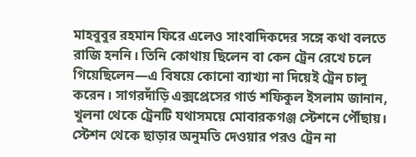মাহবুবুর রহমান ফিরে এলেও সাংবাদিকদের সঙ্গে কথা বলতে রাজি হননি। তিনি কোথায় ছিলেন বা কেন ট্রেন রেখে চলে গিয়েছিলেন—এ বিষয়ে কোনো ব্যাখ্যা না দিয়েই ট্রেন চালু করেন। সাগরদাঁড়ি এক্সপ্রেসের গার্ড শফিকুল ইসলাম জানান, খুলনা থেকে ট্রেনটি যথাসময়ে মোবারকগঞ্জ স্টেশনে পৌঁছায়। স্টেশন থেকে ছাড়ার অনুমতি দেওয়ার পরও ট্রেন না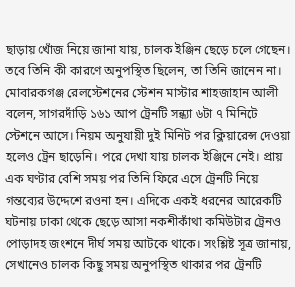ছাড়ায় খোঁজ নিয়ে জানা যায়, চালক ইঞ্জিন ছেড়ে চলে গেছেন। তবে তিনি কী কারণে অনুপস্থিত ছিলেন, তা তিনি জানেন না। মোবারকগঞ্জ রেলস্টেশনের স্টেশন মাস্টার শাহজাহান আলী বলেন, সাগরদাঁড়ি ১৬১ আপ ট্রেনটি সন্ধ্যা ৬টা ৭ মিনিটে স্টেশনে আসে। নিয়ম অনুযায়ী দুই মিনিট পর ক্লিয়ারেন্স দেওয়া হলেও ট্রেন ছাড়েনি। পরে দেখা যায় চালক ইঞ্জিনে নেই। প্রায় এক ঘণ্টার বেশি সময় পর তিনি ফিরে এসে ট্রেনটি নিয়ে গন্তব্যের উদ্দেশে রওনা হন। এদিকে একই ধরনের আরেকটি ঘটনায় ঢাকা থেকে ছেড়ে আসা নকশীকাঁথা কমিউটার ট্রেনও পোড়াদহ জংশনে দীর্ঘ সময় আটকে থাকে। সংশ্লিষ্ট সূত্র জানায়, সেখানেও চালক কিছু সময় অনুপস্থিত থাকার পর ট্রেনটি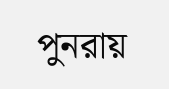পুনরায়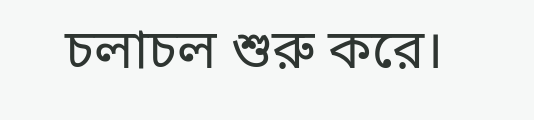চলাচল শুরু করে।